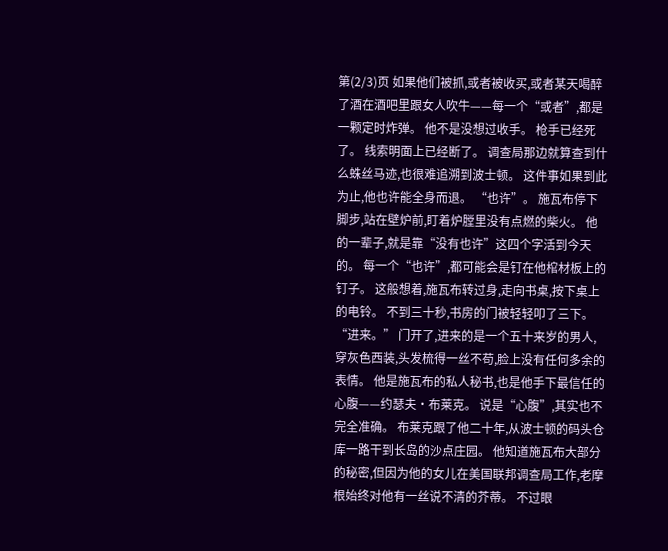第(2/3)页 如果他们被抓,或者被收买,或者某天喝醉了酒在酒吧里跟女人吹牛——每一个“或者”,都是一颗定时炸弹。 他不是没想过收手。 枪手已经死了。 线索明面上已经断了。 调查局那边就算查到什么蛛丝马迹,也很难追溯到波士顿。 这件事如果到此为止,他也许能全身而退。 “也许”。 施瓦布停下脚步,站在壁炉前,盯着炉膛里没有点燃的柴火。 他的一辈子,就是靠“没有也许”这四个字活到今天的。 每一个“也许”,都可能会是钉在他棺材板上的钉子。 这般想着,施瓦布转过身,走向书桌,按下桌上的电铃。 不到三十秒,书房的门被轻轻叩了三下。 “进来。” 门开了,进来的是一个五十来岁的男人,穿灰色西装,头发梳得一丝不苟,脸上没有任何多余的表情。 他是施瓦布的私人秘书,也是他手下最信任的心腹——约瑟夫·布莱克。 说是“心腹”,其实也不完全准确。 布莱克跟了他二十年,从波士顿的码头仓库一路干到长岛的沙点庄园。 他知道施瓦布大部分的秘密,但因为他的女儿在美国联邦调查局工作,老摩根始终对他有一丝说不清的芥蒂。 不过眼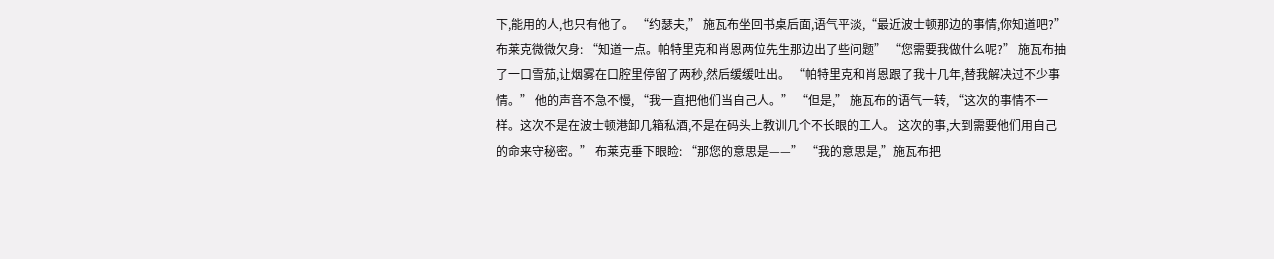下,能用的人,也只有他了。 “约瑟夫,” 施瓦布坐回书桌后面,语气平淡,“最近波士顿那边的事情,你知道吧?” 布莱克微微欠身: “知道一点。帕特里克和肖恩两位先生那边出了些问题” “您需要我做什么呢?” 施瓦布抽了一口雪茄,让烟雾在口腔里停留了两秒,然后缓缓吐出。 “帕特里克和肖恩跟了我十几年,替我解决过不少事情。” 他的声音不急不慢, “我一直把他们当自己人。” “但是,” 施瓦布的语气一转, “这次的事情不一样。这次不是在波士顿港卸几箱私酒,不是在码头上教训几个不长眼的工人。 这次的事,大到需要他们用自己的命来守秘密。” 布莱克垂下眼睑: “那您的意思是——” “我的意思是,”施瓦布把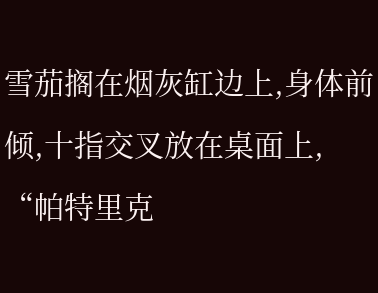雪茄搁在烟灰缸边上,身体前倾,十指交叉放在桌面上, “帕特里克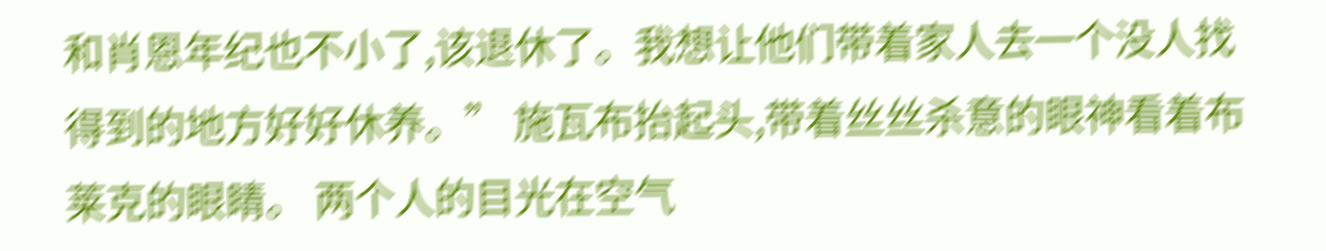和肖恩年纪也不小了,该退休了。我想让他们带着家人去一个没人找得到的地方好好休养。” 施瓦布抬起头,带着丝丝杀意的眼神看着布莱克的眼睛。 两个人的目光在空气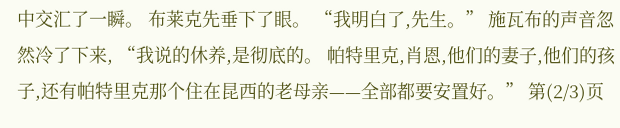中交汇了一瞬。 布莱克先垂下了眼。 “我明白了,先生。” 施瓦布的声音忽然冷了下来, “我说的休养,是彻底的。 帕特里克,肖恩,他们的妻子,他们的孩子,还有帕特里克那个住在昆西的老母亲——全部都要安置好。” 第(2/3)页